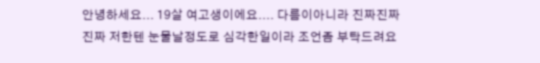안녕하세요... 19살 여고생이에요.... 다름이아니라 진짜진짜진짜 저한텐 눈물날정도로 심각한일이라 조언좀 부탁드려요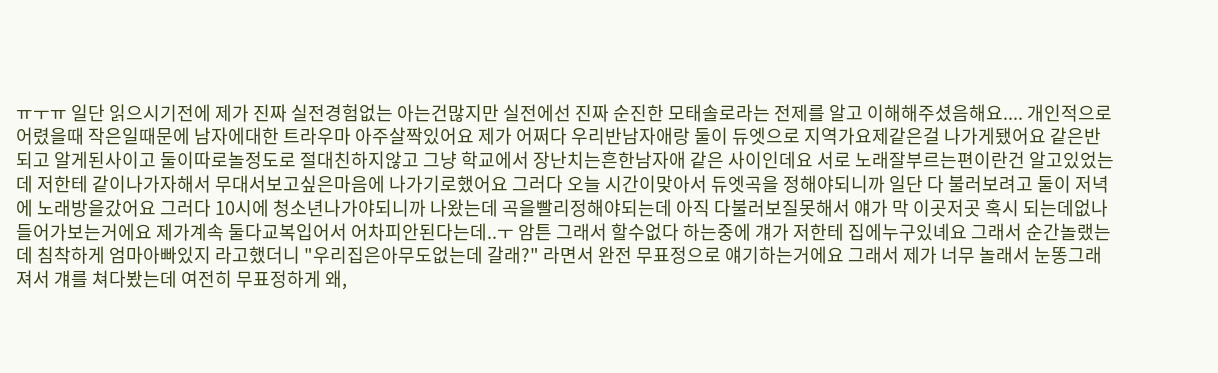ㅠㅜㅠ 일단 읽으시기전에 제가 진짜 실전경험없는 아는건많지만 실전에선 진짜 순진한 모태솔로라는 전제를 알고 이해해주셨음해요.... 개인적으로 어렸을때 작은일때문에 남자에대한 트라우마 아주살짝있어요 제가 어쩌다 우리반남자애랑 둘이 듀엣으로 지역가요제같은걸 나가게됐어요 같은반되고 알게된사이고 둘이따로놀정도로 절대친하지않고 그냥 학교에서 장난치는흔한남자애 같은 사이인데요 서로 노래잘부르는편이란건 알고있었는데 저한테 같이나가자해서 무대서보고싶은마음에 나가기로했어요 그러다 오늘 시간이맞아서 듀엣곡을 정해야되니까 일단 다 불러보려고 둘이 저녁에 노래방을갔어요 그러다 10시에 청소년나가야되니까 나왔는데 곡을빨리정해야되는데 아직 다불러보질못해서 얘가 막 이곳저곳 혹시 되는데없나 들어가보는거에요 제가계속 둘다교복입어서 어차피안된다는데..ㅜ 암튼 그래서 할수없다 하는중에 걔가 저한테 집에누구있녜요 그래서 순간놀랬는데 침착하게 엄마아빠있지 라고했더니 "우리집은아무도없는데 갈래?" 라면서 완전 무표정으로 얘기하는거에요 그래서 제가 너무 놀래서 눈똥그래져서 걔를 쳐다봤는데 여전히 무표정하게 왜,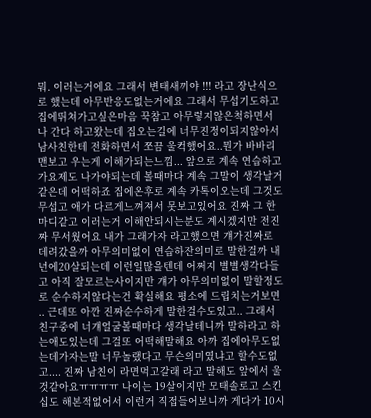뭐. 이러는거에요 그래서 변태새끼야 !!! 라고 장난식으로 했는데 아무반응도없는거에요 그래서 무섭기도하고 집에뛰쳐가고싶은마음 꾹참고 아무렇지않은척하면서 나 간다 하고왔는데 집오는길에 너무진정이되지않아서 남사친한테 전화하면서 쪼끔 울컥했어요..뭔가 바바리맨보고 우는게 이해가되는느낌... 앞으로 계속 연습하고 가요제도 나가야되는데 볼때마다 계속 그말이 생각날거같은데 어떡하죠 집에온후로 계속 카톡이오는데 그것도 무섭고 애가 다르게느껴져서 못보고있어요 진짜 그 한마디같고 이러는거 이해안되시는분도 계시겠지만 전진짜 무서웠어요 내가 그래가자 라고했으면 걔가진짜로 데려갔을까 아무의미없이 연습하잔의미로 말한걸까 내년에20살되는데 이런일많을텐데 어쩌지 별별생각다들고 아직 잘모르는사이지만 걔가 아무의미없이 말할정도로 순수하지않다는건 확실해요 평소에 드립치는거보면 .. 근데또 아깐 진짜순수하게 말한걸수도있고.. 그래서 친구중에 너걔얼굴볼때마다 생각날테니까 말하라고 하는애도있는데 그걸또 어떡해말해요 아까 집에아무도없는데가자는말 너무놀랬다고 무슨의미였냐고 할수도없고.... 진짜 남친이 라면먹고갈래 라고 말해도 앞에서 울것같아요ㅠㅠㅠㅠ 나이는 19살이지만 모태솔로고 스킨십도 해본적없어서 이런거 직접들어보니까 게다가 10시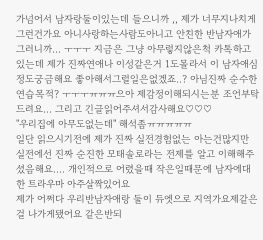가넘어서 남자랑둘이있는데 들으니까 ,, 제가 너무지나치게 그런건가요 아니사랑하는사람도아니고 안친한 반남자애가 그러니까... ㅜㅜㅜ 지금은 그냥 아무렇지않은척 카톡하고있는데 제가 진짜연애나 이성같은거 1도몰라서 이 남자애심정도궁금해요 좋아해서그럴일은없겠죠..? 아님진짜 순수한 연습목적? ㅜㅜㅜㅠㅠㅠ으아 제감정이해되시는분 조언부탁드려요... 그리고 긴글읽어주셔서감사해요♡♡♡
"우리집에 아무도없는데" 해석좀ㅠㅠㅠㅠㅠ
일단 읽으시기전에 제가 진짜 실전경험없는 아는건많지만 실전에선 진짜 순진한 모태솔로라는 전제를 알고 이해해주셨음해요.... 개인적으로 어렸을때 작은일때문에 남자에대한 트라우마 아주살짝있어요
제가 어쩌다 우리반남자애랑 둘이 듀엣으로 지역가요제같은걸 나가게됐어요 같은반되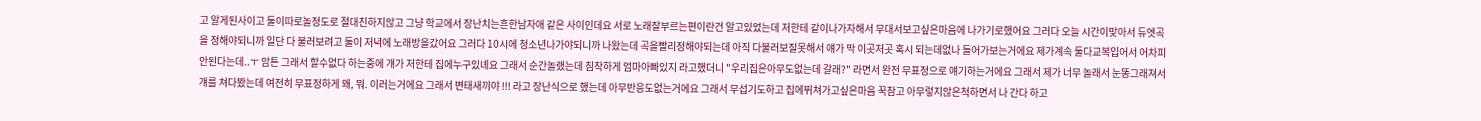고 알게된사이고 둘이따로놀정도로 절대친하지않고 그냥 학교에서 장난치는흔한남자애 같은 사이인데요 서로 노래잘부르는편이란건 알고있었는데 저한테 같이나가자해서 무대서보고싶은마음에 나가기로했어요 그러다 오늘 시간이맞아서 듀엣곡을 정해야되니까 일단 다 불러보려고 둘이 저녁에 노래방을갔어요 그러다 10시에 청소년나가야되니까 나왔는데 곡을빨리정해야되는데 아직 다불러보질못해서 얘가 막 이곳저곳 혹시 되는데없나 들어가보는거에요 제가계속 둘다교복입어서 어차피안된다는데..ㅜ 암튼 그래서 할수없다 하는중에 걔가 저한테 집에누구있녜요 그래서 순간놀랬는데 침착하게 엄마아빠있지 라고했더니 "우리집은아무도없는데 갈래?" 라면서 완전 무표정으로 얘기하는거에요 그래서 제가 너무 놀래서 눈똥그래져서 걔를 쳐다봤는데 여전히 무표정하게 왜, 뭐. 이러는거에요 그래서 변태새끼야 !!! 라고 장난식으로 했는데 아무반응도없는거에요 그래서 무섭기도하고 집에뛰쳐가고싶은마음 꾹참고 아무렇지않은척하면서 나 간다 하고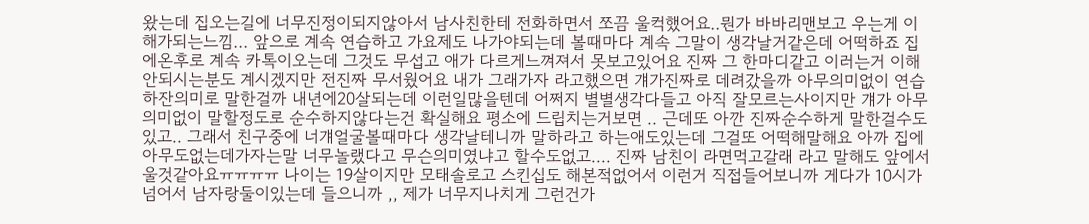왔는데 집오는길에 너무진정이되지않아서 남사친한테 전화하면서 쪼끔 울컥했어요..뭔가 바바리맨보고 우는게 이해가되는느낌... 앞으로 계속 연습하고 가요제도 나가야되는데 볼때마다 계속 그말이 생각날거같은데 어떡하죠 집에온후로 계속 카톡이오는데 그것도 무섭고 애가 다르게느껴져서 못보고있어요 진짜 그 한마디같고 이러는거 이해안되시는분도 계시겠지만 전진짜 무서웠어요 내가 그래가자 라고했으면 걔가진짜로 데려갔을까 아무의미없이 연습하잔의미로 말한걸까 내년에20살되는데 이런일많을텐데 어쩌지 별별생각다들고 아직 잘모르는사이지만 걔가 아무의미없이 말할정도로 순수하지않다는건 확실해요 평소에 드립치는거보면 .. 근데또 아깐 진짜순수하게 말한걸수도있고.. 그래서 친구중에 너걔얼굴볼때마다 생각날테니까 말하라고 하는애도있는데 그걸또 어떡해말해요 아까 집에아무도없는데가자는말 너무놀랬다고 무슨의미였냐고 할수도없고.... 진짜 남친이 라면먹고갈래 라고 말해도 앞에서 울것같아요ㅠㅠㅠㅠ 나이는 19살이지만 모태솔로고 스킨십도 해본적없어서 이런거 직접들어보니까 게다가 10시가넘어서 남자랑둘이있는데 들으니까 ,, 제가 너무지나치게 그런건가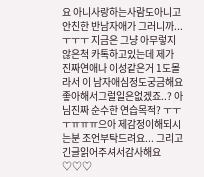요 아니사랑하는사람도아니고 안친한 반남자애가 그러니까... ㅜㅜㅜ 지금은 그냥 아무렇지않은척 카톡하고있는데 제가 진짜연애나 이성같은거 1도몰라서 이 남자애심정도궁금해요 좋아해서그럴일은없겠죠..? 아님진짜 순수한 연습목적? ㅜㅜㅜㅠㅠㅠ으아 제감정이해되시는분 조언부탁드려요... 그리고 긴글읽어주셔서감사해요♡♡♡